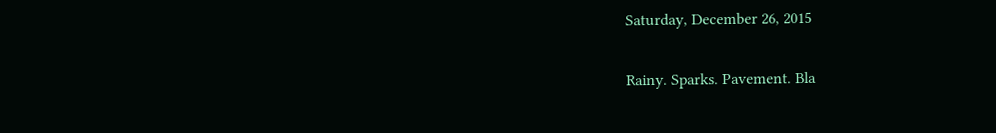Saturday, December 26, 2015

Rainy. Sparks. Pavement. Bla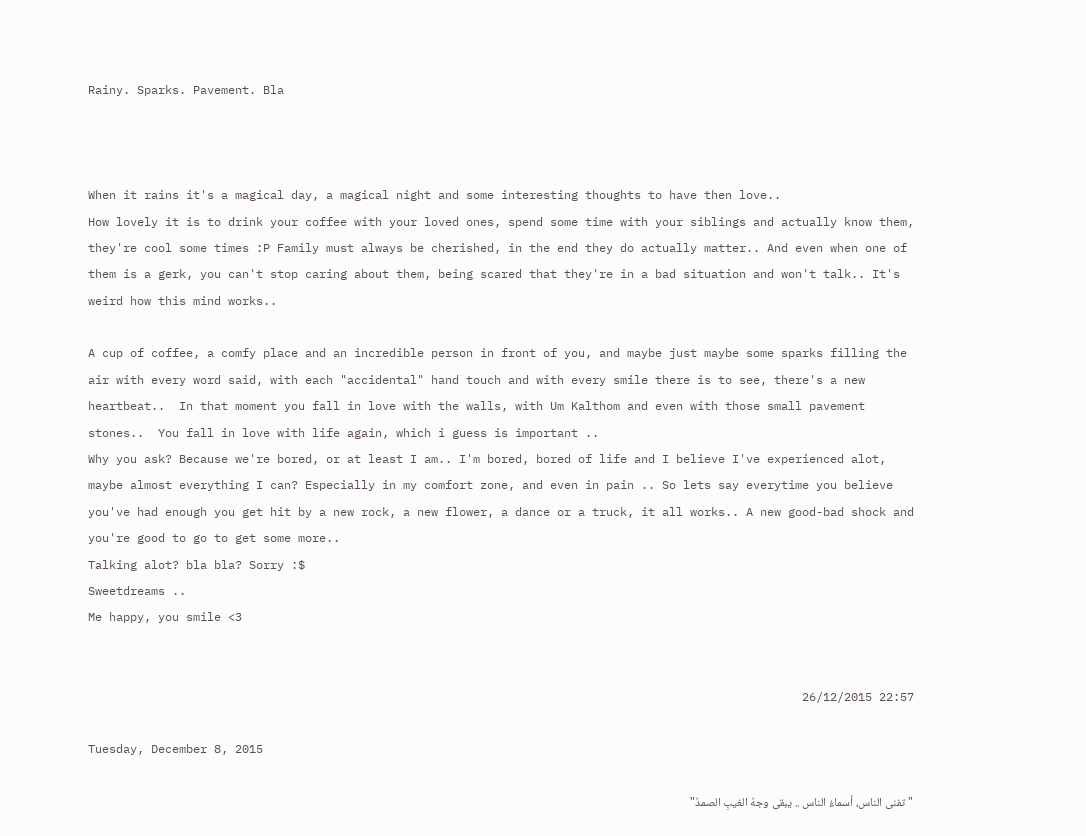Rainy. Sparks. Pavement. Bla



When it rains it's a magical day, a magical night and some interesting thoughts to have then love..
How lovely it is to drink your coffee with your loved ones, spend some time with your siblings and actually know them, they're cool some times :P Family must always be cherished, in the end they do actually matter.. And even when one of them is a gerk, you can't stop caring about them, being scared that they're in a bad situation and won't talk.. It's weird how this mind works..

A cup of coffee, a comfy place and an incredible person in front of you, and maybe just maybe some sparks filling the air with every word said, with each "accidental" hand touch and with every smile there is to see, there's a new heartbeat..  In that moment you fall in love with the walls, with Um Kalthom and even with those small pavement stones..  You fall in love with life again, which i guess is important ..
Why you ask? Because we're bored, or at least I am.. I'm bored, bored of life and I believe I've experienced alot, maybe almost everything I can? Especially in my comfort zone, and even in pain .. So lets say everytime you believe you've had enough you get hit by a new rock, a new flower, a dance or a truck, it all works.. A new good-bad shock and you're good to go to get some more..
Talking alot? bla bla? Sorry :$
Sweetdreams ..
Me happy, you smile <3


22:57 26/12/2015

Tuesday, December 8, 2015

"تفنى الناس، أسماءُ الناس .. يبقى وجهُ الغيبِ الصمدُ"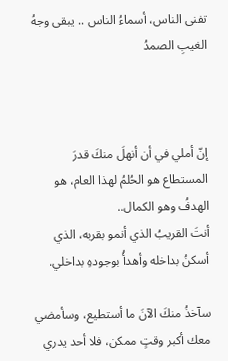تفنى الناس، أسماءُ الناس .. يبقى وجهُ الغيبِ الصمدُ



إنّ أملي في أن أنهلَ منكَ قدرَ المستطاع هو الحُلمُ لهذا العام، هو الهدفُ وهو الكمال..
أنتَ القريبُ الذي أنمو بقربه، الذي أسكنُ بداخله وأهدأُ بوجودهِ بداخلي.

سآخذُ منكَ الآنَ ما أستطيع، وسأمضي معك أكبر وقتٍ ممكن، فلا أحد يدري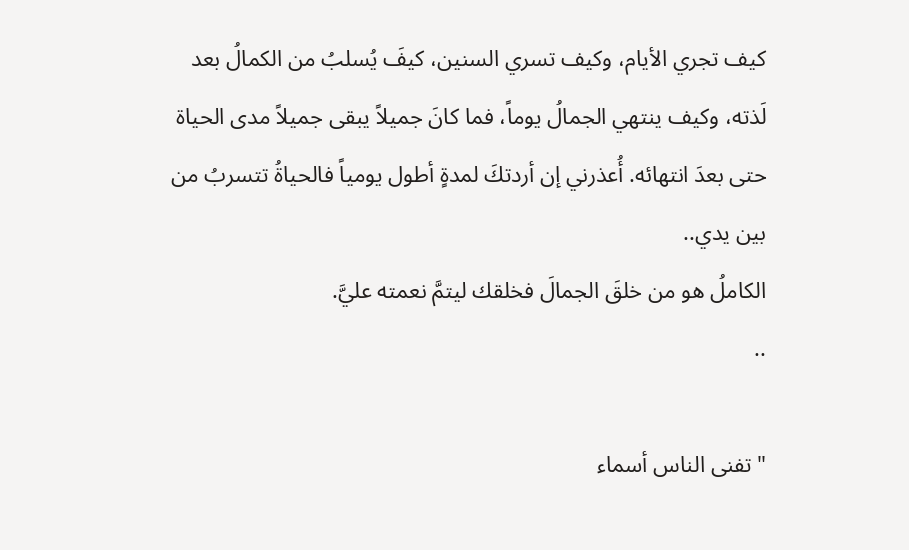كيف تجري الأيام، وكيف تسري السنين، كيفَ يُسلبُ من الكمالُ بعد لَذته، وكيف ينتهي الجمالُ يوماً، فما كانَ جميلاً يبقى جميلاً مدى الحياة حتى بعدَ انتهائه. أُعذرني إن أردتكَ لمدةٍ أطول يومياً فالحياةُ تتسربُ من بين يدي..
الكاملُ هو من خلقَ الجمالَ فخلقك ليتمَّ نعمته عليَّ.
..

"تفنى الناس أسماء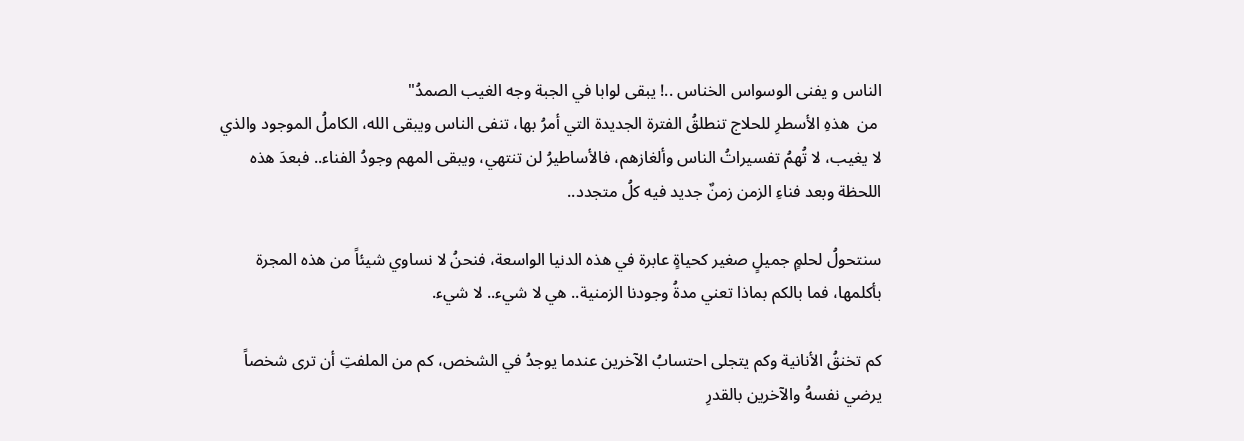الناس و يفنى الوسواس الخناس ..! يبقى لوابا في الجبة وجه الغيب الصمدُ"
 من  هذهِ الأسطرِ للحلاج تنطلقُ الفترة الجديدة التي أمرُ بها، تنفى الناس ويبقى الله، الكاملُ الموجود والذي لا يغيب، لا تُهمُ تفسيراتُ الناس وألغازهم، فالأساطيرُ لن تنتهي، ويبقى المهم وجودُ الفناء.. فبعدَ هذه اللحظة وبعد فناءِ الزمن زمنٌ جديد فيه كلُ متجدد..

سنتحولُ لحلمٍ جميلٍ صغير كحياةٍ عابرة في هذه الدنيا الواسعة، فنحنُ لا نساوي شيئاً من هذه المجرة  بأكلمها، فما بالكم بماذا تعني مدةُ وجودنا الزمنية.. هي لا شيء.. لا شيء.

كم تخنقُ الأنانية وكم يتجلى احتسابُ الآخرين عندما يوجدُ في الشخص، كم من الملفتِ أن ترى شخصاً يرضي نفسهُ والآخرين بالقدرِ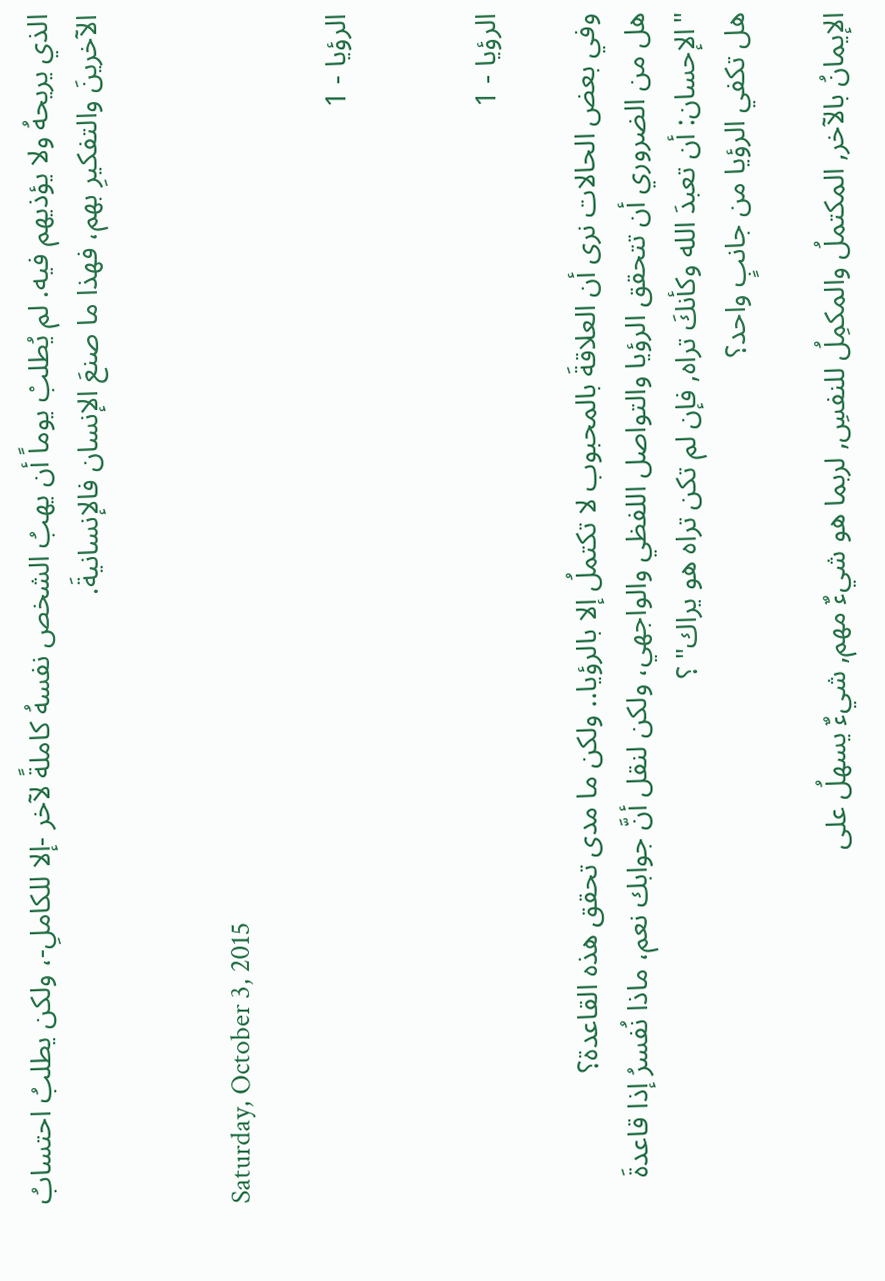الذي يريحهُ ولا يؤذيهم فيه. لم يُطلبْ يوماً أن يهبُ الشخص نفسهُ كاملةً لآخر -إلا للكاملِ-، ولكن يطلبُ احتسابُ الآخرينَ والتفكيرِ بهم، فهذا ما صنعَ الإنسان فالإنسانيةَ.


Saturday, October 3, 2015

الرؤيا - 1


الرؤيا - 1

وفي بعض الحالات نرى أن العلاقةَ بالمحبوب لا تكتملُ إلا بالرؤيا.. ولكن ما مدى تحقق هذه القاعدة؟
هل من الضروري أن تتحقق الرؤيا والتواصل اللفظي والواجهي، ولكن لنقل أنَّ جوابك نعم، ماذا نُفسرُ إذا قاعدةَ "الإحسان: أن تعبدَ الله وكأنكَ تراه, فإن لم تكن تراه هو يراك" ؟
هل تكفي الرؤيا من جانبٍ واحد؟

الإيمانُ بالآخر, المكتملُ والمكمِلُ للنفسِ, لربما هو شيءٌ مهم, شيءٌ يسهلُ على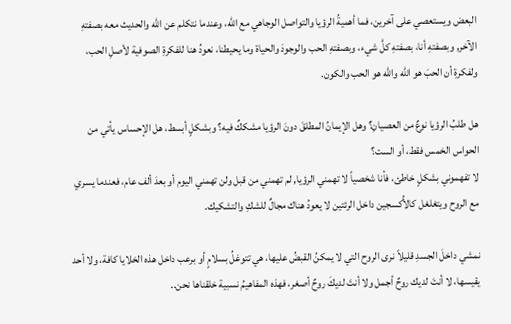البعض ويستعصي على آخرين، فما أهميةُ الرؤيا والتواصل الوجاهي مع الله، وعندما نتكلم عن الله والحديث معه بصفتهِ الآخر, وبصفتهِ أنا، بصفتهِ كلَّ شيء، وبصفتهِ الحب والوجودَ والحياة وما يحيطنا، نعودُ هنا للفكرةِ الصوفية لأصلِ الحب، ولفكرةِ أن الحبَ هو الله والله هو الحب والكون.

هل طلبُ الرؤيا نوعٌ من العصيانِ؟ وهل الإيمانُ المطلقَ دونَ الرؤيا مشككٌ فيه؟ وبشكلٍ أبسط، هل الإحساس يأتي من الحواس الخمس فقط، أو الست؟
لا تفهموني بشكلٍ خاطئ، فأنا شخصياً لا تهمني الرؤيا, لم تهمني من قبل ولن تهمني اليوم أو بعدَ ألف عام، فعندما يسري مع الروح ويتغلغل كالأُكسجين داخل الرئتين لا يعودُ هناك مجالٌ للشكِ والتشكيك.

نمشي داخلَ الجسدِ قليلاً نرى الروح التي لا يمكنُ القبضُ عليها، هي تتوغلُ بسلامٍ أو برعب داخل هذه الخلايا كافة، ولا أحد يقيسها، لا أنتَ لديك روحٌ أجمل ولا أنتَ لديكَ روحٌ أصغر، فهذه المفاهيمُ نسبية خلقناها نحن..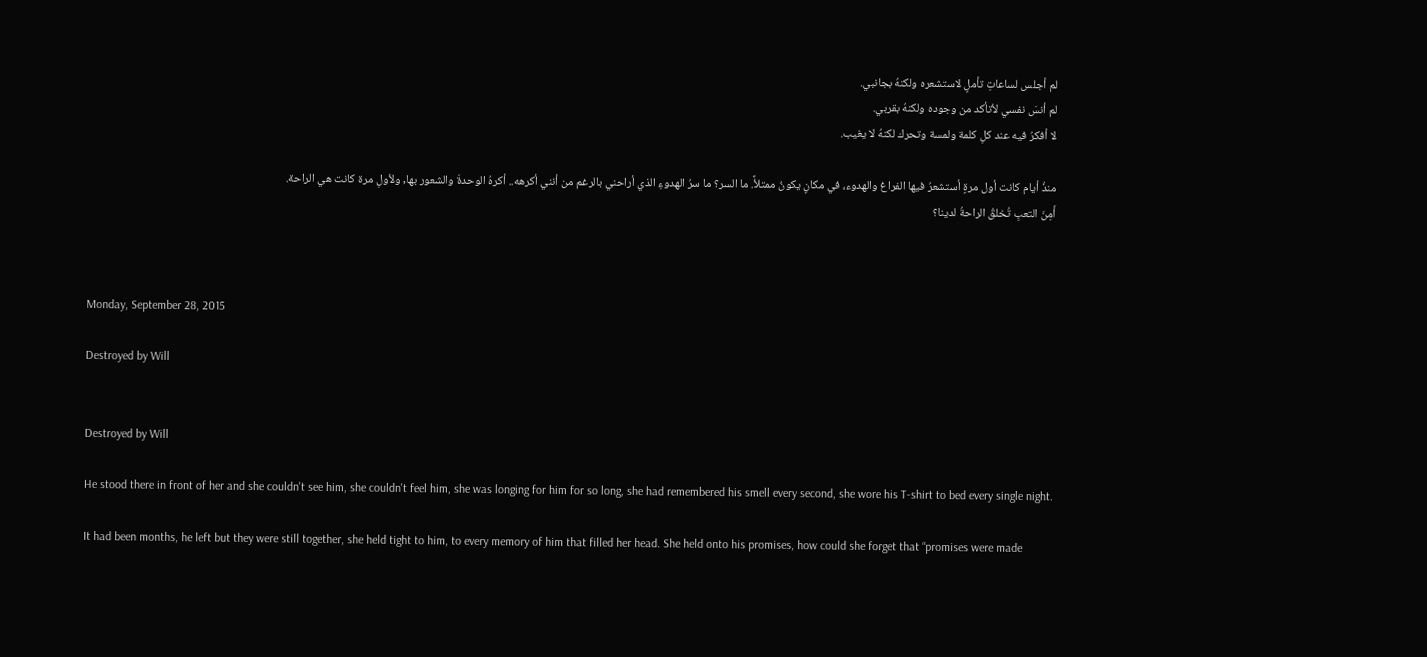لم أجلس لساعاتِ تأملٍ لاستشعره ولكنهُ بجانبي.
لم أنسَ نفسي لأتأكد من وجوده ولكنهُ بقربي.
لا أفكرُ فيه عند كلِ كلمة ولمسة وتحرك لكنهُ لا يغيب.

منذُ أيام كانت أول مرةٍ أستشعرُ فيها الفراغ والهدوء، في مكانٍ يكونُ ممتلأً. ما السر؟ ما سرُ الهدوءِ الذي أراحني بالرغم من أنني أكرهه.. أكرهُ الوحدةَ والشعور بها, ولأولِ مرة كانت هي الراحة.
أَمِنَ التعبِ تُخلقُ الراحةُ لدينا؟



Monday, September 28, 2015

Destroyed by Will


Destroyed by Will

He stood there in front of her and she couldn't see him, she couldn't feel him, she was longing for him for so long, she had remembered his smell every second, she wore his T-shirt to bed every single night.

It had been months, he left but they were still together, she held tight to him, to every memory of him that filled her head. She held onto his promises, how could she forget that “promises were made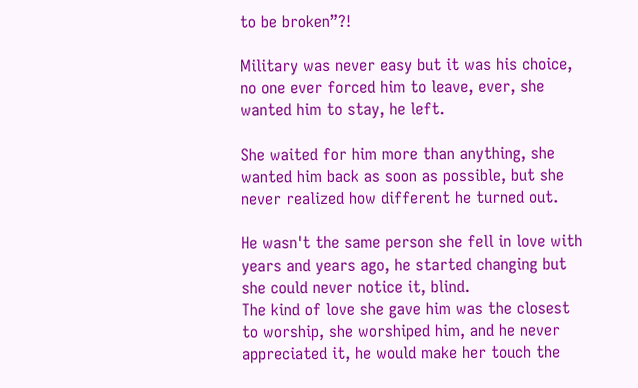to be broken”?!

Military was never easy but it was his choice, no one ever forced him to leave, ever, she wanted him to stay, he left.

She waited for him more than anything, she wanted him back as soon as possible, but she never realized how different he turned out.

He wasn't the same person she fell in love with years and years ago, he started changing but she could never notice it, blind.
The kind of love she gave him was the closest to worship, she worshiped him, and he never appreciated it, he would make her touch the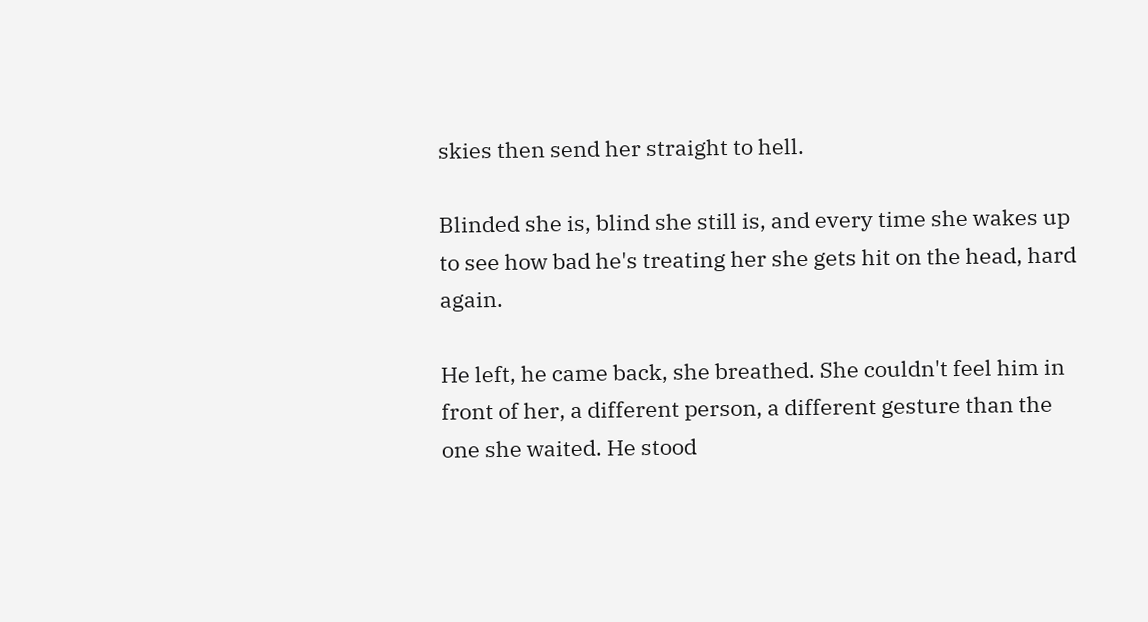skies then send her straight to hell.

Blinded she is, blind she still is, and every time she wakes up to see how bad he's treating her she gets hit on the head, hard again.

He left, he came back, she breathed. She couldn't feel him in front of her, a different person, a different gesture than the one she waited. He stood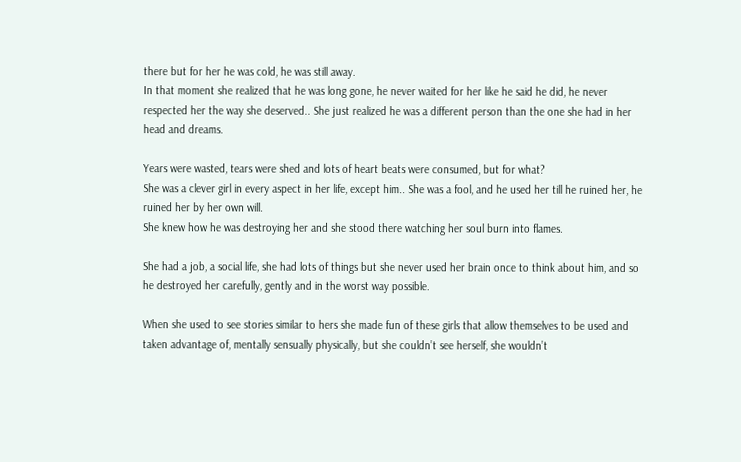there but for her he was cold, he was still away.
In that moment she realized that he was long gone, he never waited for her like he said he did, he never respected her the way she deserved.. She just realized he was a different person than the one she had in her head and dreams.

Years were wasted, tears were shed and lots of heart beats were consumed, but for what?
She was a clever girl in every aspect in her life, except him.. She was a fool, and he used her till he ruined her, he ruined her by her own will.
She knew how he was destroying her and she stood there watching her soul burn into flames.

She had a job, a social life, she had lots of things but she never used her brain once to think about him, and so he destroyed her carefully, gently and in the worst way possible.

When she used to see stories similar to hers she made fun of these girls that allow themselves to be used and taken advantage of, mentally sensually physically, but she couldn’t see herself, she wouldn’t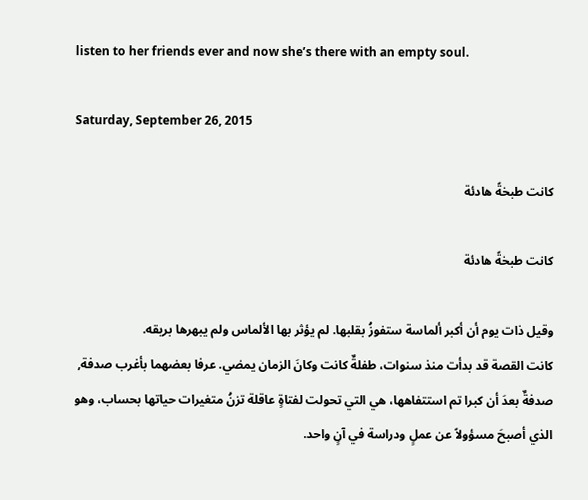listen to her friends ever and now she’s there with an empty soul.

Saturday, September 26, 2015

كانت طبخةً هادئة

كانت طبخةً هادئة

وقيل ذات يوم أن أكبر ألماسة ستفوزُ بقلبها. لم يؤثر بها الألماس ولم يبهرها بريقه.
كانت القصة قد بدأت منذ سنوات، طفلةٌ كانت وكانَ الزمان يمضي. عرفا بعضهما بأغرب صدفة, صدفةٌ بعدَ أن كبرا تم استتفاهها، هي التي تحولت لفتاةٍ عاقلة تزنُ متغيرات حياتها بحساب، وهو الذي أصبحَ مسؤولاً عن عملٍ ودراسة في آنٍ واحد.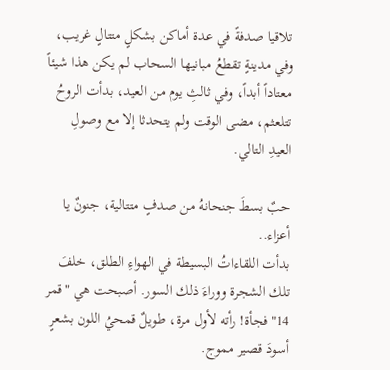تلاقيا صدفةً في عدة أماكن بشكلٍ متتالٍ غريب، وفي مدينةٍ تقطعُ مبانيها السحاب لم يكن هذا شيئاً معتاداً أبداً، وفي ثالثِ يوم من العيد، بدأت الروحُ تتلعثم، مضى الوقت ولم يتحدثا إلا مع وصولِ العيدِ التالي.

حبٌ بسطَ جنحانهُ من صدفٍ متتالية، جنونٌ يا أعزاء..
بدأت اللقاءاتُ البسيطة في الهواءِ الطلق، خلفَ تلك الشجرة ووراءَ ذلك السور. أصبحت هي "قمر 14" فجأة! رأته لأول مرة، طويلٌ قمحيُ اللون بشعرٍ أسودَ قصير مموج.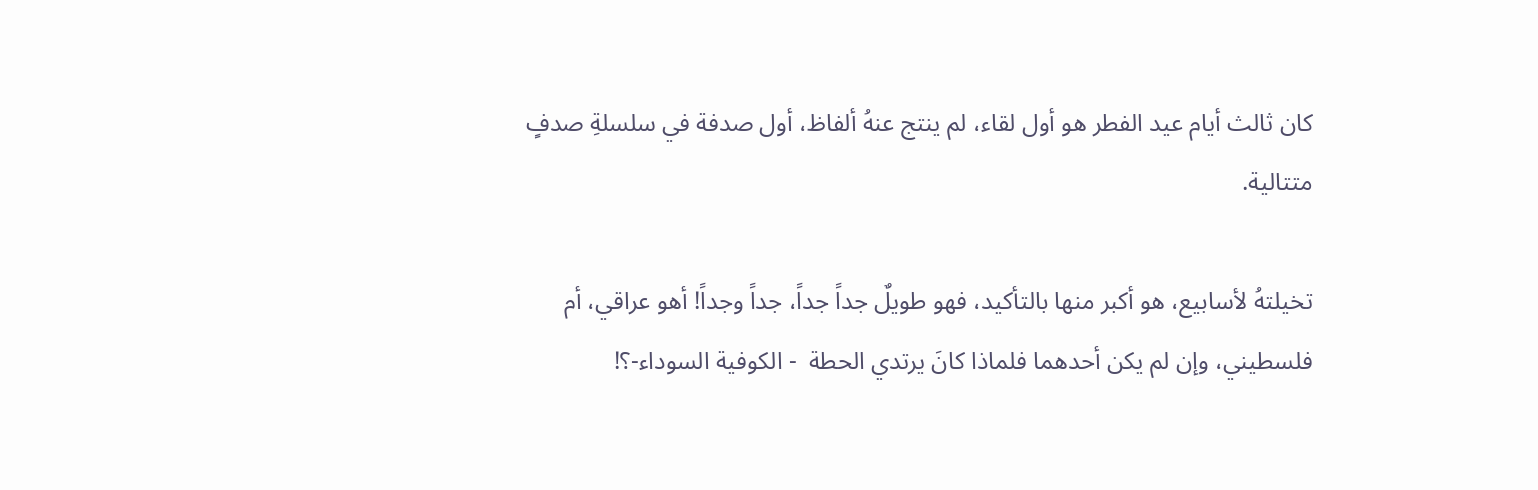كان ثالث أيام عيد الفطر هو أول لقاء، لم ينتج عنهُ ألفاظ، أول صدفة في سلسلةِ صدفٍ متتالية.

تخيلتهُ لأسابيع، هو أكبر منها بالتأكيد، فهو طويلٌ جداً جداً، جداً وجداً! أهو عراقي، أم فلسطيني، وإن لم يكن أحدهما فلماذا كانَ يرتدي الحطة  - الكوفية السوداء-؟!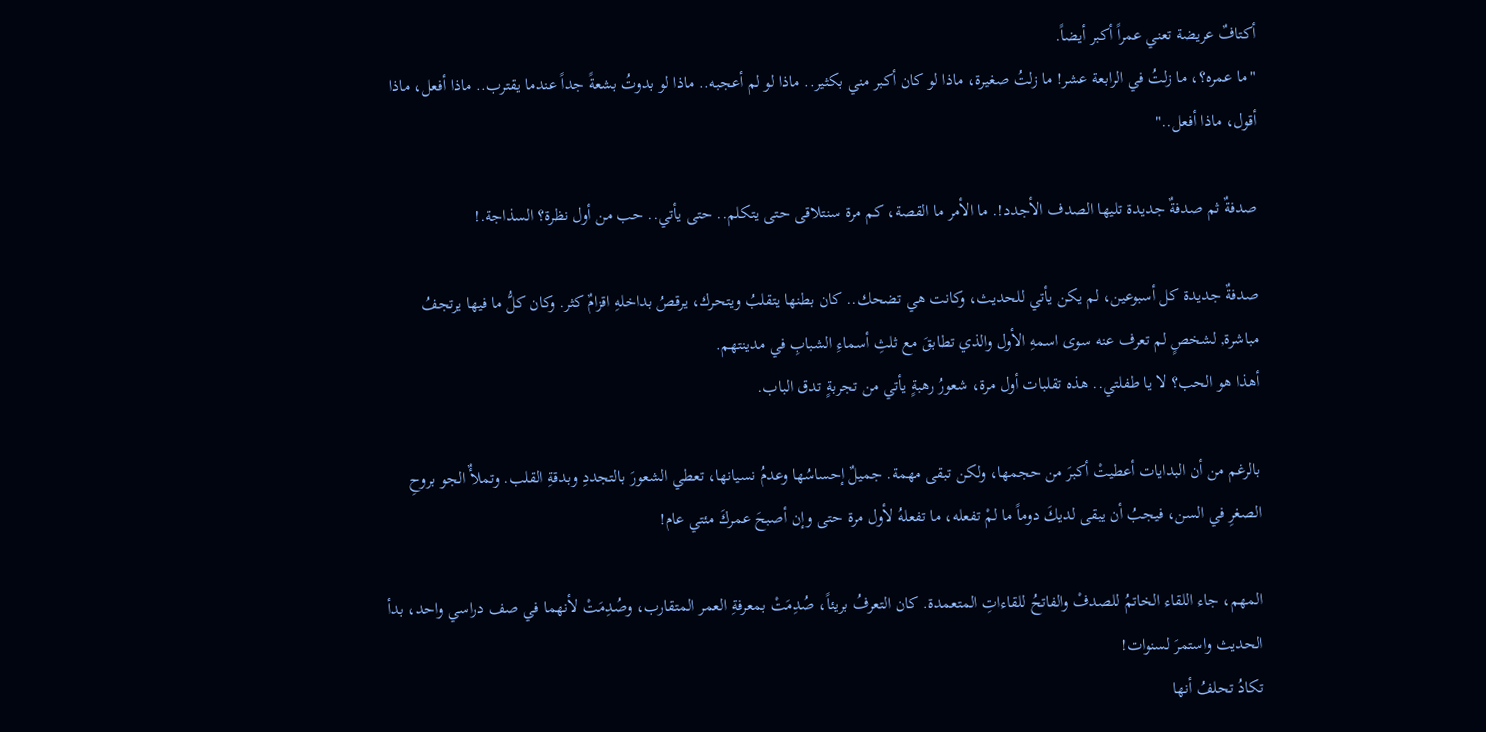أكتافٌ عريضة تعني عمراً أكبر أيضاً.
"ما عمره؟، ما زلتُ في الرابعة عشر! ما زلتُ صغيرة، ماذا لو كان أكبر مني بكثير.. ماذا لو لم أعجبه.. ماذا لو بدوتُ بشعةً جداً عندما يقترب.. ماذا أفعل، ماذا أقول، ماذا أفعل.."

صدفةٌ ثم صدفةٌ جديدة تليها الصدف الأجدد!. ما الأمر ما القصة، كم مرة سنتلاقى حتى يتكلم.. حتى يأتي.. حب من أول نظرة؟ السذاجة.!

صدفةٌ جديدة كل أسبوعين، لم يكن يأتي للحديث، وكانت هي تضحك.. كان بطنها يتقلبُ ويتحرك، يرقصُ بداخلهِ اقزامٌ كثر. وكان كلُّ ما فيها يرتجفُ مباشرة, لشخصٍ لم تعرف عنه سوى اسمهِ الأول والذي تطابقَ مع ثلثِ أسماءِ الشبابِ في مدينتهم.
أهذا هو الحب؟ لا يا طفلتي.. هذه تقلبات أول مرة، شعورُ رهبةٍ يأتي من تجربةٍ تدق الباب.

بالرغم من أن البدايات أعطيتْ أكبرَ من حجمها، ولكن تبقى مهمة. جميلٌ إحساسُها وعدمُ نسيانها، تعطي الشعورَ بالتجددِ وبدقةِ القلب. وتملأٌ الجو بروحِ الصغرِ في السن، فيجبُ أن يبقى لديكَ دوماً ما لمْ تفعله، ما تفعلهُ لأول مرة حتى وإن أصبحَ عمركَ مئتي عام!

المهم، جاء اللقاء الخاتمُ للصدفْ والفاتحُ للقاءاتِ المتعمدة. كان التعرفُ بريئاً، صُدِمَتْ بمعرفةِ العمر المتقارب، وصُدِمَتْ لأنهما في صف دراسي واحد، بدأ الحديث واستمرَ لسنوات!
تكادُ تحلفُ أنها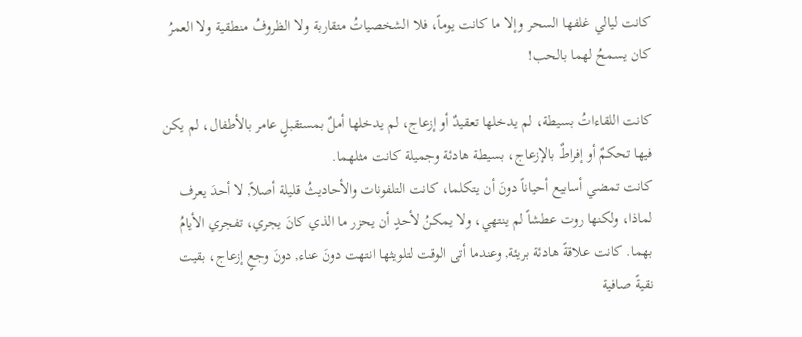كانت ليالي غلفها السحر وإلا ما كانت يوماً، فلا الشخصياتُ متقاربة ولا الظروفُ منطقية ولا العمرُ كان يسمحُ لهما بالحب!

كانت اللقاءاتُ بسيطة، لم يدخلها تعقيدٌ أو إزعاج، لم يدخلها أملٌ بمستقبلٍ عامر بالأطفال، لم يكن فيها تحكمٌ أو إفراطٌ بالإزعاج، بسيطة هادئة وجميلة كانت مثلهما.
كانت تمضي أسابيع أحياناً دونَ أن يتكلما، كانت التلفونات والأحاديثُ قليلة أصلاً, لا أحدَ يعرف لماذا، ولكنها روت عطشاً لم ينتهي، ولا يمكنُ لأحدٍ أن يحزر ما الذي كانَ يجري، تفجري الأيامُ بهما. كانت علاقةً هادئة بريئة, وعندما أتى الوقت لتلويثها انتهت دونَ عناء, دونَ وجعٍ إزعاج، بقيت نقيةً صافية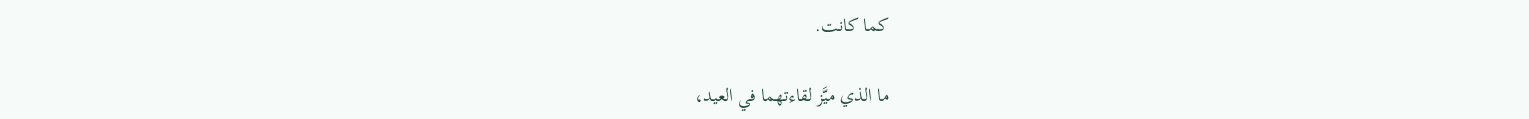كما كانت.

ما الذي ميَّز لقاءتهما في العيد،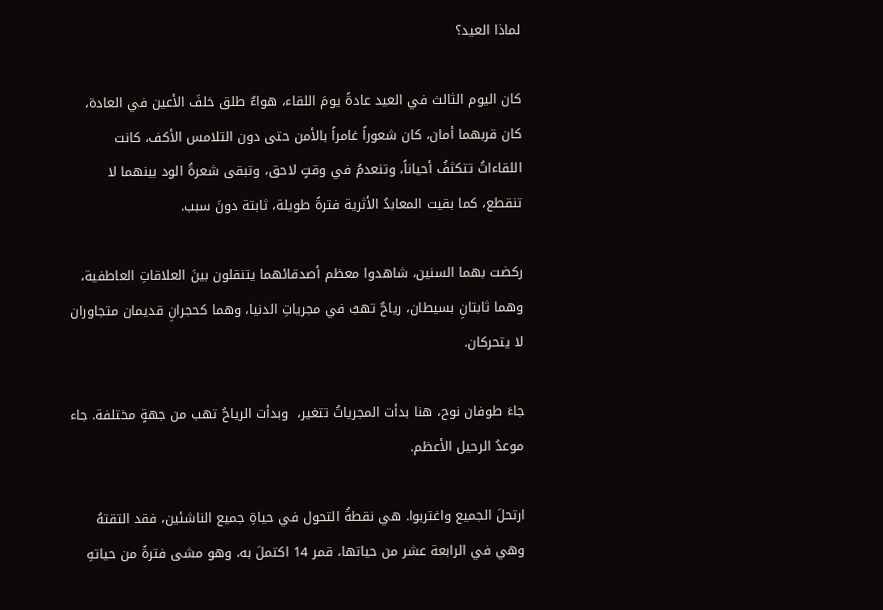لماذا العيد؟

كان اليوم الثالث في العيد عادةً يومَ اللقاء، هواءٌ طلق خلفَ الأعين في العادة، كان قربهما أمان، كان شعوراً غامراً بالأمن حتى دون التلامس الأكف، كانت اللقاءاتُ تتكثفُ أحياناً، وتنعدمُ في وقتٍ لاحق، وتبقى شعرةُ الود بينهما لا تنقطع، كما بقيت المعابدُ الأثرية فترةً طويلة، ثابتة دونَ سبب.

ركضت بهما السنين، شاهدوا معظم أصدقائهما يتنقلون بينَ العلاقاتِ العاطفية، وهما ثابتانِ بسيطان، رياحٌ تهبُ في مجرياتِ الدنيا، وهما كحجرانِ قديمان متجاوران لا يتحركان.

جاءَ طوفان نوح، هنا بدأت المجرياتُ تتغير،  وبدأت الرياحُ تهب من جهةٍ مختلفة. جاء موعدُ الرحيل الأعظم.

ارتحلَ الجميع واغتربوا. هي نقطةُ التحول في حياةِ جميع الناشئين، فقد التقتهُ وهي في الرابعة عشر من حياتها، قمر 14 اكتملَ به، وهو مشى فترةً من حياتهِ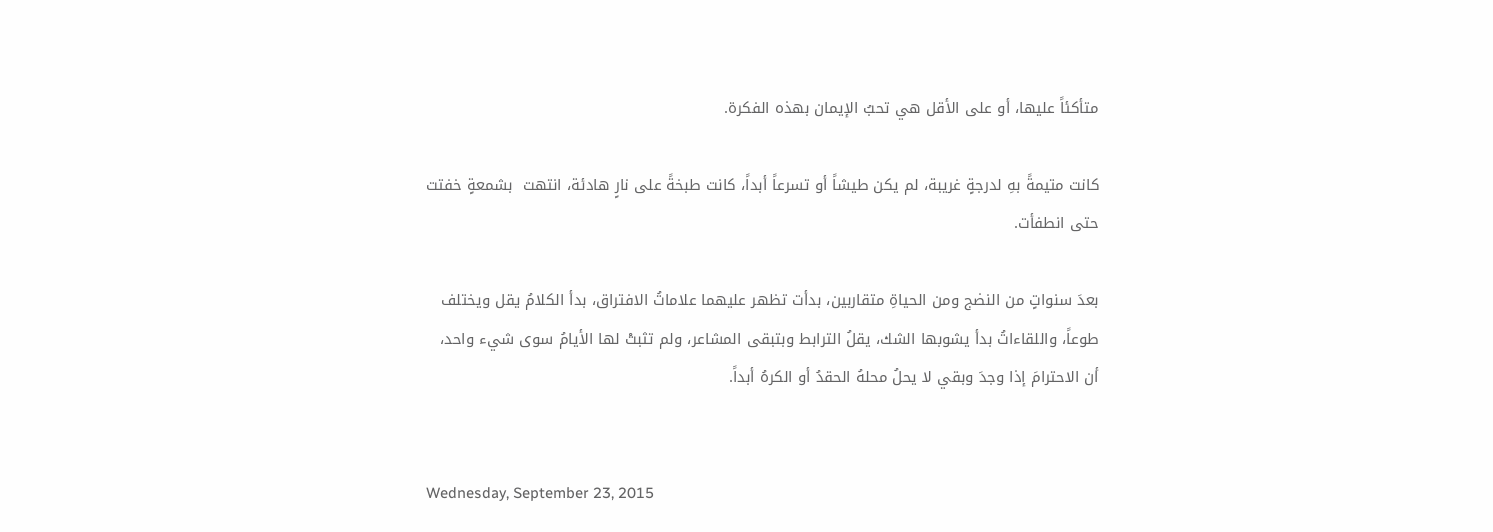متأكئاً عليها، أو على الأقل هي تحبُ الإيمان بهذه الفكرة.

كانت متيمةً بهِ لدرجةٍ غريبة، لم يكن طيشاً أو تسرعاً أبداً، كانت طبخةً على نارٍ هادئة، انتهت  بشمعةٍ خفتت حتى انطفأت.

بعدَ سنواتٍ من النضج ومن الحياةِ متقاربين، بدأت تظهر عليهما علاماتُ الافتراق، بدأ الكلامُ يقل ويختلف طوعاً، واللقاءاتُ بدأ يشوبها الشك، يقلُ الترابط وبتبقى المشاعر، ولم تثبتْ لها الأيامُ سوى شيء واحد، أن الاحترامَ إذا وجدَ وبقي لا يحلُ محلهُ الحقدُ أو الكرهُ أبداً.


Wednesday, September 23, 2015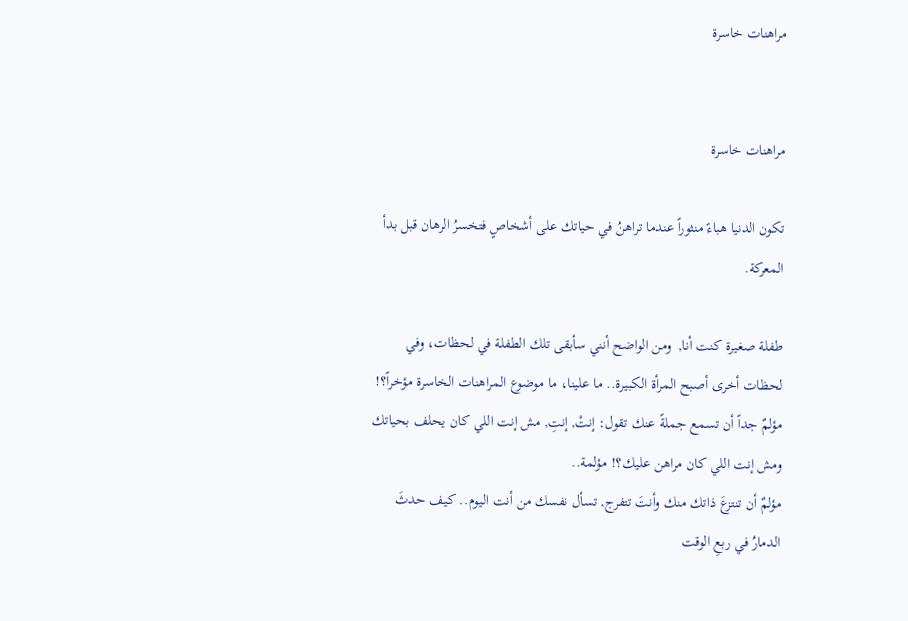مراهنات خاسرة


مراهنات خاسرة

تكون الدنيا هباءً منثوراً عندما تراهنُ في حياتك على أشخاصٍ فتخسرُ الرهان قبل بدأ المعركة.

طفلة صغيرة كنت أنا,  ومن الواضح أنني سأبقى تلك الطفلة في لحظات، وفي لحظات أخرى أصبح المرأة الكبيرة.. ما علينا، ما موضوع المراهنات الخاسرة مؤخراً؟!
مؤلمٌ جداً أن تسمع جملةً عنك تقول: إنتْ, إنتِ, مش إنت اللي كان يحلف بحياتك ومش إنت اللي كان مراهن عليك؟! مؤلمة..
مؤلمٌ أن تنتزعَ ذاتك منك وأنتَ تتفرج, تسأل نفسك من أنت اليوم.. كيف حدثَ الدمارُ في ربعِ الوقت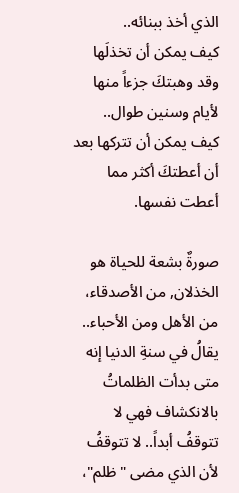الذي أخذ ببنائه..
كيف يمكن أن تخذلَها وقد وهبتكَ جزءاً منها لأيام وسنين طوال.. كيف يمكن أن تتركها بعد أن أعطتكَ أكثر مما أعطت نفسها.

صورةٌ بشعة للحياة هو الخذلان, من الأصدقاء، من الأهل ومن الأحباء..
يقالُ في سنةِ الدنيا إنه متى بدأت الظلماتُ بالانكشاف فهي لا تتوقفُ أبداً.. لا تتوقفُ لأن الذي مضى "ظلم"،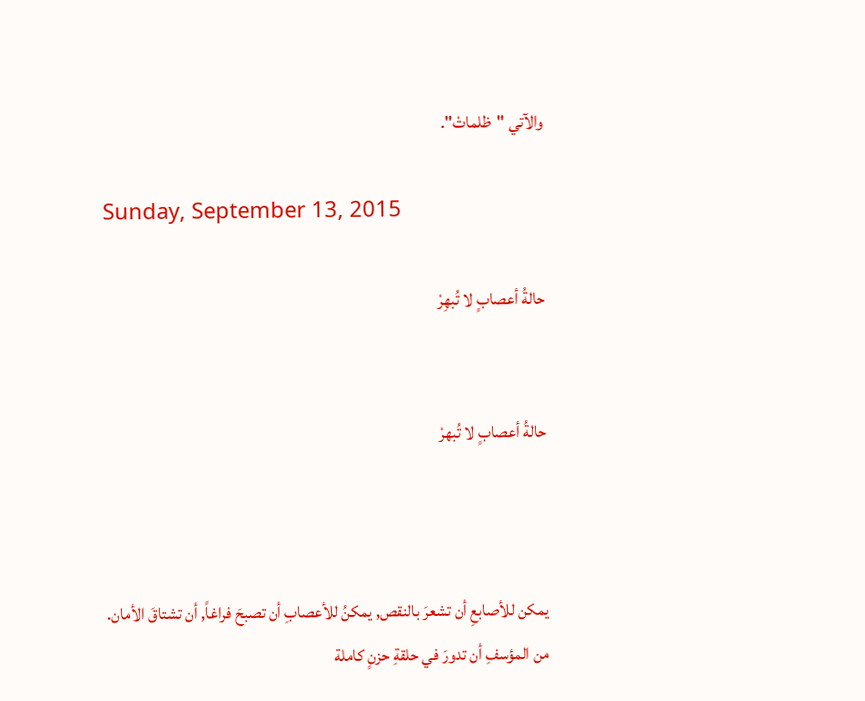والآتي "ظلماتْ".

Sunday, September 13, 2015

حالةُ أعصابٍ لا تُبهِرْ


حالةُ أعصابٍ لا تُبهرْ



يمكن للأصابعِ أن تشعرَ بالنقص, يمكنُ للأعصابِ أن تصبحَ فراغاً, أن تشتاقَ الأمان.
من المؤسفِ أن تدورَ في حلقةِ حزنٍ كاملة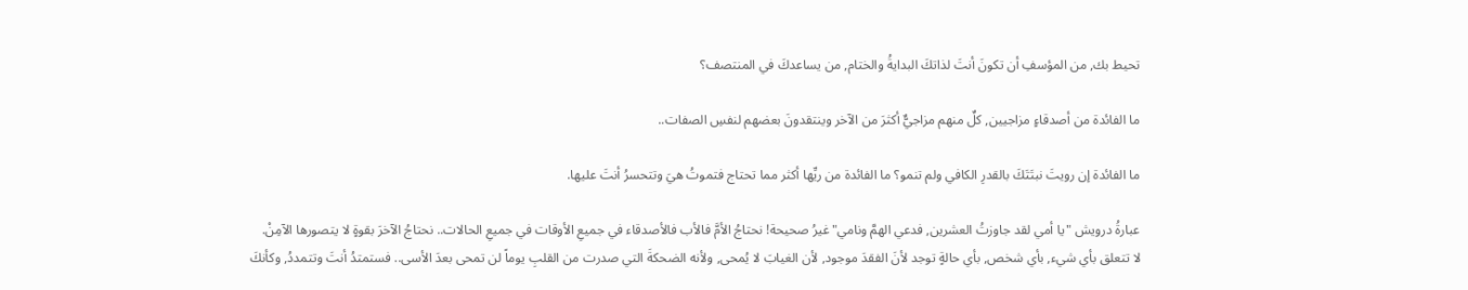تحيط بك, من المؤسفِ أن تكونَ أنتَ لذاتكَ البدايةُ والختام, من يساعدكَ في المنتصف؟

ما الفائدة من أصدقاءٍ مزاجيين, كلٌ منهم مزاجيٌّ أكثرَ من الآخر وينتقدونَ بعضهم لنفسِ الصفات..

ما الفائدة إن رويتَ نبتَتَكَ بالقدرِ الكافي ولم تنمو؟ ما الفائدة من ريِّها أكثر مما تحتاج فتموتُ هيَ وتتحسرُ أنتَ عليها.

عبارةُ درويش "يا أمي لقد جاوزتُ العشرين, فدعي الهمَّ ونامي" غيرُ صحيحة! نحتاجُ الأمَّ فالأب فالأصدقاء في جميعِ الأوقات في جميعِ الحالات.. نحتاجُ الآخرَ بقوةٍ لا يتصورها الآمِنْ.
لا تتعلق بأي شيء, بأي شخص, بأي حالةٍ توجد لأنَ الفقدَ موجود, لأن الغيابَ لا يُمحى, ولأنه الضحكةَ التي صدرت من القلبِ يوماً لن تمحى بعدَ الأسى.. فستمتدُ أنتَ وتتمددُ, وكأنكَ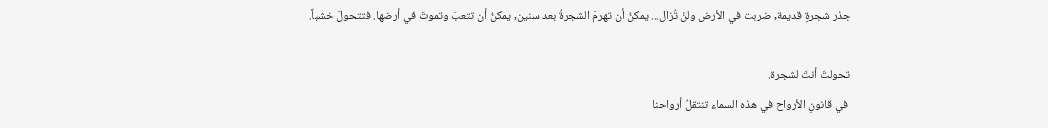جذر شجرةٍ قديمة, ضربت في الأرض ولنْ تُزال... يمكنُ أن تهرمَ الشجرةُ بعد سنين, يمكنُ أن تتعبَ وتموتَ في أرضها. فتتحولَ خشباً.

تحولتَ أنتَ لشجرة.
 في قانونِ الأرواح في هذه السماء تنتقلُ أرواحنا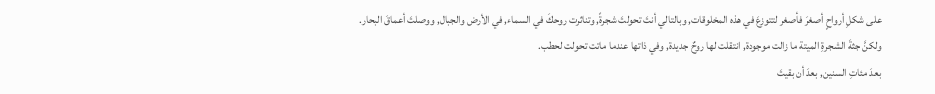على شكلِ أرواحٍ أصغرَ فأصغر لتتوزعَ في هذه المخلوقات, وبالتالي أنتَ تحولتَ شجرةً, وتناثرت روحكَ في السماء, في الأرض والجبال, ووصلتَ أعماقَ البحار.
ولكنَّ جثةَ الشجرةِ الميتة ما زالت موجودة, انتقلت لها روحٌ جديدة, وفي ذاتها عندما ماتت تحولت لحطب.
بعدَ مئاتِ السنين, بعدَ أن بقيتَ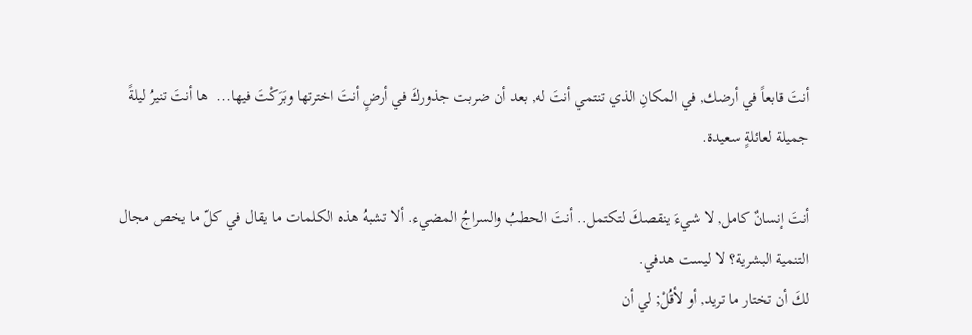أنتَ قابعاً في أرضك, في المكانِ الذي تنتمي أنتَ له, بعد أن ضربت جذوركَ في أرضٍ أنتَ اخترتها وبَرَكْتَ فيها...  ها أنتَ تنيرُ ليلةً جميلة لعائلةٍ سعيدة.

أنتَ إنسانٌ كامل, لا شيءَ ينقصكَ لتكتمل.. أنتَ الحطبُ والسراجُ المضيء. ألا تشبهُ هذه الكلمات ما يقال في كلّ ما يخص مجال التنمية البشرية؟ لا ليست هدفي.
لكَ أن تختار ما تريد, أو لأقُلْ; لي أن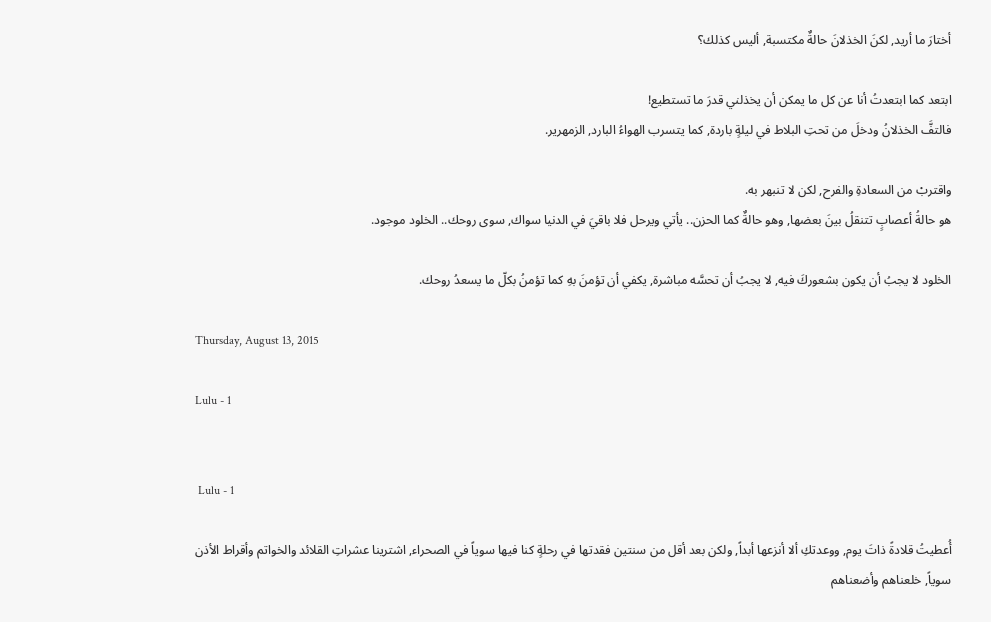أختارَ ما أريد, لكنَ الخذلانَ حالةٌ مكتسبة, أليس كذلك؟

ابتعد كما ابتعدتُ أنا عن كل ما يمكن أن يخذلني قدرَ ما تستطيع!
فالتفَّ الخذلانُ ودخلَ من تحتِ البلاط في ليلةٍ باردة, كما يتسرب الهواءُ البارد, الزمهرير.

واقتربْ من السعادةِ والفرح, لكن لا تنبهر به.
هو حالةُ أعصابٍ تتنقلُ بينَ بعضها, وهو حالةٌ كما الحزن.. يأتي ويرحل فلا باقيَ في الدنيا سواك, سوى روحك.. الخلود موجود.

الخلود لا يجبُ أن يكون بشعوركَ فيه, لا يجبُ أن تحسَّه مباشرة, يكفي أن تؤمنَ بهِ كما تؤمنُ بكلّ ما يسعدُ روحك.

Thursday, August 13, 2015

Lulu - 1


 Lulu - 1

أُعطيتُ قلادةً ذاتَ يوم, ووعدتكِ ألا أنزعها أبداً, ولكن بعد أقل من سنتين فقدتها في رحلةٍ كنا فيها سوياً في الصحراء, اشترينا عشراتِ القلائد والخواتم وأقراط الأذن سوياً, خلعناهم وأضعناهم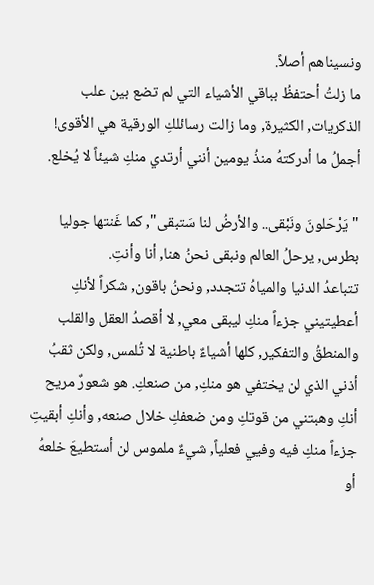ونسيناهم أصلاً.
ما زلتُ أحتفظُ بباقي الأشياء التي لم تضع بين علب الذكريات, الكثيرة, وما زالت رسائلكِ الورقية هي الأقوى!
أجملُ ما أدركتهُ منذُ يومين أنني أرتدي منكِ شيئاً لا يُخلع.

"يَرْحَلونَ ونَبْقى.. والأرضُ لنا سَتبقى", كما غَنتها جوليا بطرس, يرحلُ العالم ونبقى نحنُ هنا, أنا وأنتِ.
تتباعدُ الدنيا والمياهُ تتجدد, ونحنُ باقون, شكراً لأنكِ أعطيتيني جزءاً منكِ ليبقى معي, لا أقصدُ العقل والقلب والمنطقُ والتفكير, كلها أشياءٌ باطنية لا تُلمس, ولكن ثقبُ أذني الذي لن يختفي هو منكِ, من صنعكِ. هو شعورٌ مريح أنكِ وهبتني من قوتكِ ومن ضعفكِ خلال صنعه, وأنكِ أبقيتِ جزءاً منكِ فيه وفيي فعلياً, شيءٌ ملموس لن أستطيعَ خلعهُ أو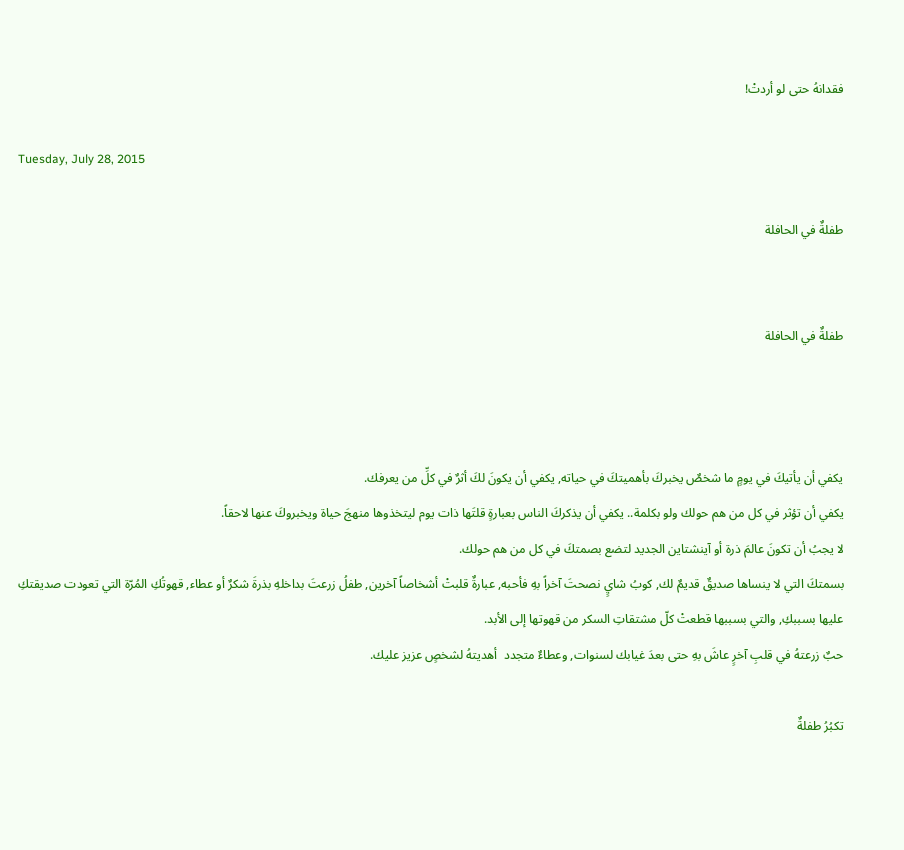فقدانهُ حتى لو أردتْ!

Tuesday, July 28, 2015

طفلةٌ في الحافلة


طفلةٌ في الحافلة



يكفي أن يأتيكَ في يومٍ ما شخصٌ يخبركَ بأهميتكَ في حياته, يكفي أن يكونَ لكَ أثرٌ في كلِّ من يعرفك.
يكفي أن تؤثر في كل من هم حولك ولو بكلمة.. يكفي أن يذكركَ الناس بعبارةٍ قلتَها ذات يوم ليتخذوها منهجَ حياة ويخبروكَ عنها لاحقاً.
لا يجبُ أن تكونَ عالمَ ذرة أو آينشتاين الجديد لتضع بصمتكَ في كل من هم حولك.
بسمتكَ التي لا ينساها صديقٌ قديمٌ لك, كوبُ شايٍ نصحتَ آخراً بهِ فأحبه, عبارةٌ قلبتْ أشخاصاً آخرين, طفلُ زرعتَ بداخلهِ بذرةَ شكرٌ أو عطاء, قهوتُكِ المُرّة التي تعودت صديقتكِ عليها بسببكِ, والتي بسببها قطعتْ كلّ مشتقاتِ السكر من قهوتها إلى الأبد.
حبٌ زرعتهُ في قلبِ آخرٍ عاشَ بهِ حتى بعدَ غيابك لسنوات, وعطاءٌ متجدد  أهديتهُ لشخصٍ عزيز عليك.

تكبُرُ طفلةٌ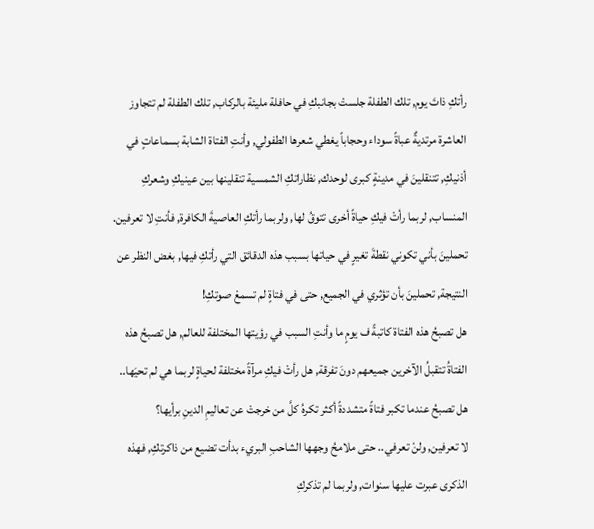رأتكِ ذاتَ يوم, تلك الطفلة جلستْ بجانبكِ في حافلة مليئة بالركاب, تلك الطفلة لم تتجاوز العاشرة مرتديةٌ عباةً سوداء وحجاباً يغطي شعرها الطفولي, وأنتِ الفتاة الشابة بسماعاتٍ في أذنيكِ, تتنقلينَ في مدينةٍ كبرى لوحدك, نظاراتكِ الشمسية تنقلينها بين عينيكِ وشعركِ المنساب, لربما رأتْ فيكِ حياةً أخرى تتوقُ لها, ولربما رأتكِ العاصيةَ الكافرة, فأنتِ لا تعرفين.
تحملينَ بأني تكوني نقطةَ تغيرٍ في حياتها بسبب هذه الدقائق التي رأتكِ فيها, بغض النظر عن النتيجة, تحملينَ بأن تؤثري في الجميع, حتى في فتاةٍ لم تسمعْ صوتكِ!
هل تصبحُ هذه الفتاة كاتبةً ف يومٍ ما وأنتِ السبب في رؤيتها المختلفة للعالم, هل تصبحُ هذه الفتاةُ تتقبلُ الآخرين جميعهم دونَ تفرقة, هل رأتْ فيكِ مرآةً مختلفة لحياةٍ لربما هي لم تحيَها.. هل تصبحُ عندما تكبر فتاةً متشددةً أكثر تكرهُ كلَّ من خرجتْ عن تعاليمِ الدينِ برأيها؟
لا تعرفين, ولنْ تعرفي.. حتى ملامحُ وجهها الشاحبِ البريء بدأت تضيع من ذاكرتكِ, فهذه الذكرى عبرت عليها سنوات, ولربما لم تذكركِ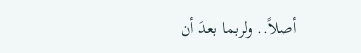أصلاً.. ولربما بعدَ أن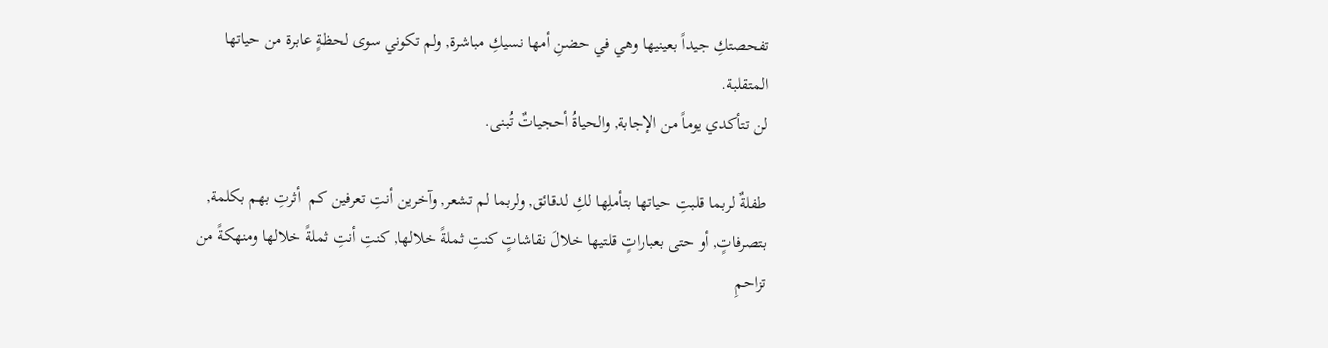تفحصتكِ جيداً بعينيها وهي في حضنِ أمها نسيكِ مباشرة, ولم تكوني سوى لحظةٍ عابرة من حياتها المتقلبة.
لن تتأكدي يوماً من الإجابة, والحياةُ أحجياتٌ تُبنى.

طفلةٌ لربما قلبتِ حياتها بتأملِها لكِ لدقائق, ولربما لم تشعر, وآخرين أنتِ تعرفين كم  أثرتِ بهم بكلمة, بتصرفاتٍ, أو حتى بعباراتٍ قلتيها خلالَ نقاشاتٍ كنتِ ثملةً خلالها, كنتِ أنتِ ثملةً خلالها ومنهكةً من تزاحمِ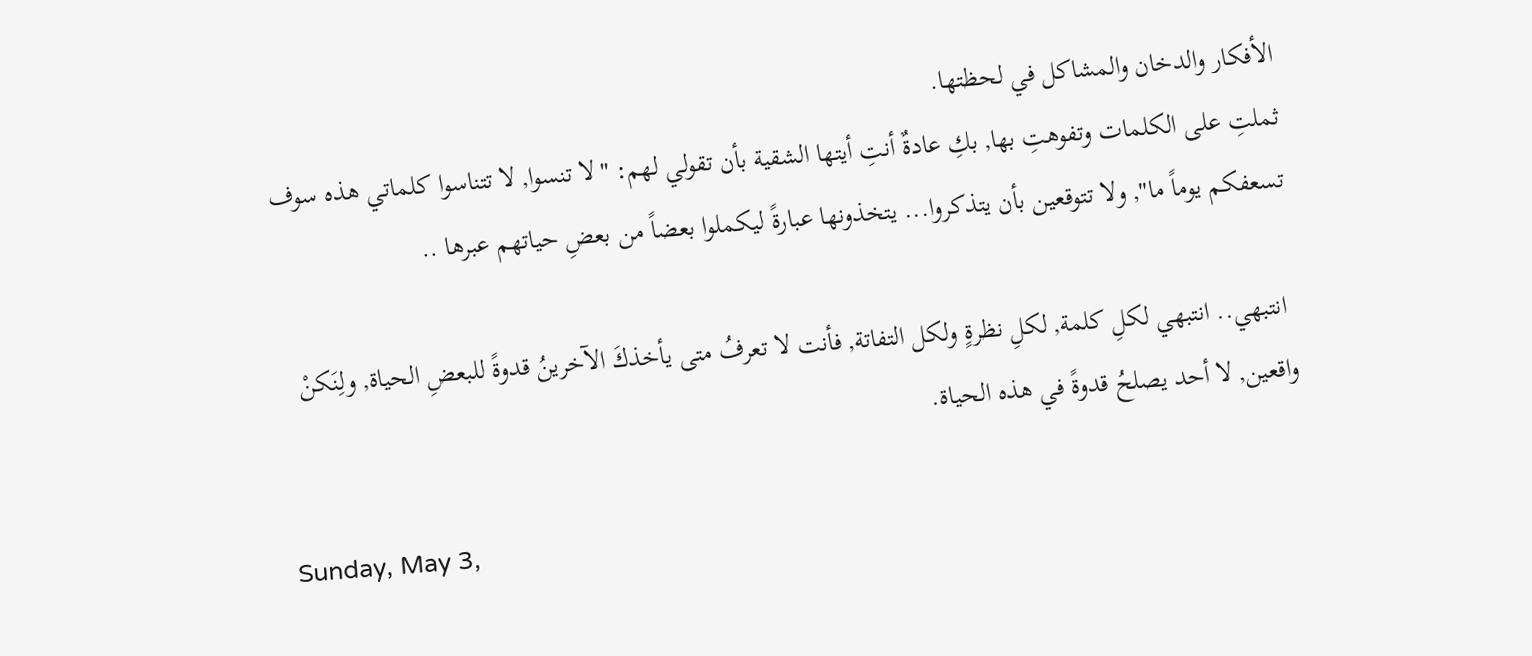الأفكار والدخان والمشاكل في لحظتها.
ثملتِ على الكلمات وتفوهتِ بها, بكِ عادةٌ أنتِ أيتها الشقية بأن تقولي لهم: "لا تنسوا, لا تتناسوا كلماتي هذه سوف تسعفكم يوماً ما", ولا تتوقعين بأن يتذكروا... يتخذونها عبارةً ليكملوا بعضاً من بعضِ حياتهم عبرها ..

 انتبهي.. انتبهي لكلِ كلمة, لكلِ نظرةٍ ولكل التفاتة, فأنت لا تعرفُ متى يأخذكَ الآخرينُ قدوةً للبعضِ الحياة, ولِنَكنْ واقعين, لا أحد يصلحُ قدوةً في هذه الحياة.

Sunday, May 3,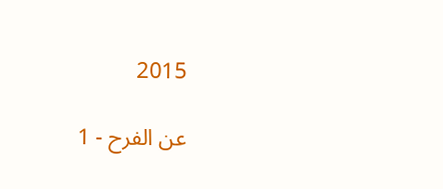2015

عن الفرح - 1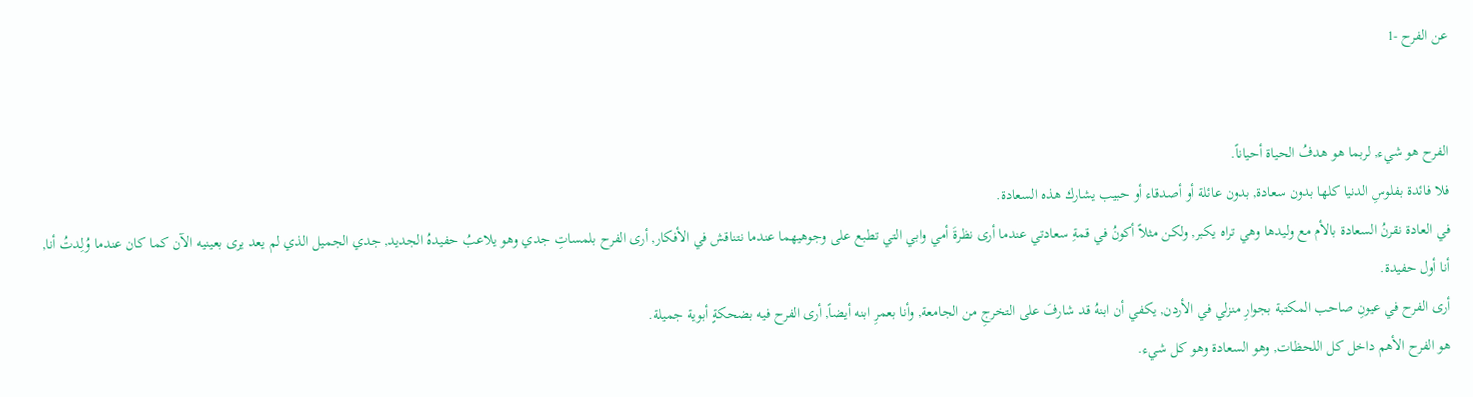عن الفرح -1


الفرح هو شيء, لربما هو هدفُ الحياة أحياناً.
فلا فائدة بفلوسِ الدنيا كلها بدون سعادة, بدون عائلة أو أصدقاء أو حبيب يشارك هذه السعادة.
في العادة نقرنُ السعادة بالأم مع وليدها وهي تراه يكبر, ولكن مثلاً أكونُ في قمةِ سعادتي عندما أرى نظرةَ أمي وابي التي تطبع على وجوهيهما عندما نتناقش في الأفكار, أرى الفرح بلمساتِ جدي وهو يلاعبُ حفيدهُ الجديد, جدي الجميل الذي لم يعد يرى بعينيه الآن كما كان عندما وُلِدتُ أنا, أنا أول حفيدة.
أرى الفرح في عيونِ صاحب المكتبة بجوارِ منزلي في الأردن, يكفي أن ابنهُ قد شارفَ على التخرجِ من الجامعة, وأنا بعمرِ ابنه أيضاً, أرى الفرح فيه بضحكةٍ أبوية جميلة.
هو الفرح الأهم داخل كل اللحظات, وهو السعادة وهو كل شيء.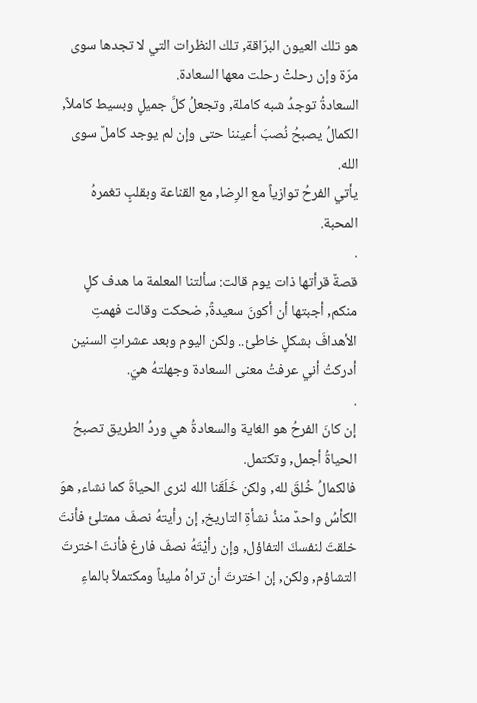هو تلك العيون البرّاقة, تلك النظرات التي لا تجدها سوى مرّة وإن رحلتْ رحلت معها السعادة.
السعادةُ توجدُ شبه كاملة, وتجعلُ كلَّ جميلٍ وبسيط كاملاً, الكمالُ يصبحُ نُصبَ أعيننا حتى وإن لم يوجد كاملٌ سوى الله.
يأتي الفرحُ توازياً مع الرِضا, مع القناعة وبقلبٍ تغمرهُ المحبة.
.
قصةٌ قرأتها ذات يوم قالت: سألتنا المعلمة ما هدف كلٍ منكم, أجبتها أن أكونَ سعيدةً, ضحكت وقالت فهمتِ الأهدافَ بشكلٍ خاطئ.. ولكن اليوم وبعد عشراتِ السنين أدركتُ أني عرفتُ معنى السعادة وجهلتهُ هيَ.
.
إن كانَ الفرحُ هو الغاية والسعادةُ هي وردُ الطريق تصبحُ الحياةُ أجمل, وتكتمل.
فالكمالُ خُلقَ لله, ولكن خَلَقَنا الله لنرى الحياةَ كما نشاء, هوَ الكأسُ واحدٌ منذُ نشأةِ التاريخ, إن رأيتهُ نصفَ ممتلئ فأنتَ خلقتَ لنفسكَ التفاؤل, وإن رأيْتَهُ نصفَ فارغ فأنتَ اخترتَ التشاؤم, ولكن, إن اخترتَ أن تراهُ مليئاً ومكتملاً بالماءِ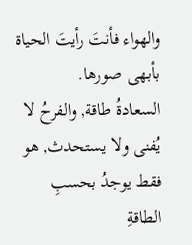والهواء فأنتَ رأيتَ الحياة بأبهى صورها.
السعادةُ طاقة, والفرحُ لا يُفنى ولا يستحدث, هو فقط يوجدُ بحسبِ الطاقةِ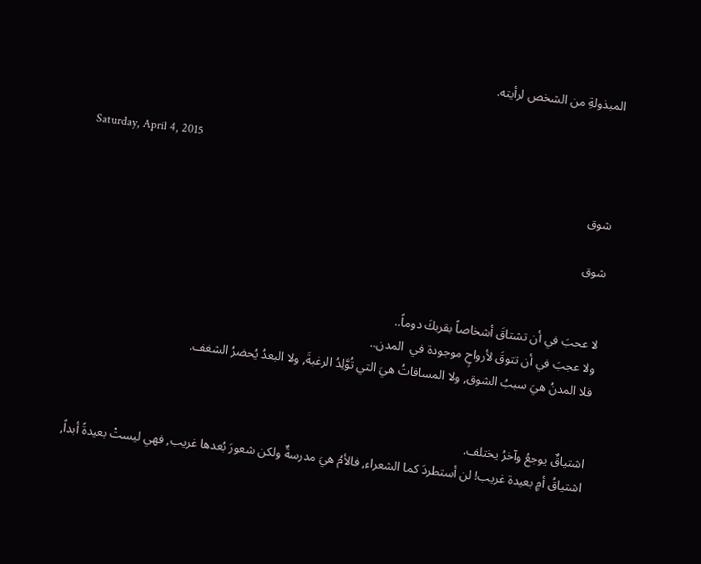المبذولةِ من الشخص لرأيته.


Saturday, April 4, 2015

شوق

شوق


لا عحبَ في أن تشتاقَ أشخاصاً بقربكَ دوماً..
ولا عجبَ في أن تتوقَ لأرواحٍ موجودة في  المدن..
فلا المدنُ هيَ سببُ الشوق, ولا المسافاتُ هيَ التي تُوَّلِدُ الرغبةَ, ولا البعدُ يُحضرُ الشغف.


اشتياقٌ يوجعُ وآخرُ يختلف.
اشتياقُ أمٍ بعيدة غريب! لن أستطردَ كما الشعراء, فالأمُ هيَ مدرسةٌ ولكن شعورَ بُعدها غريب, فهي ليستْ بعيدةً أبداً,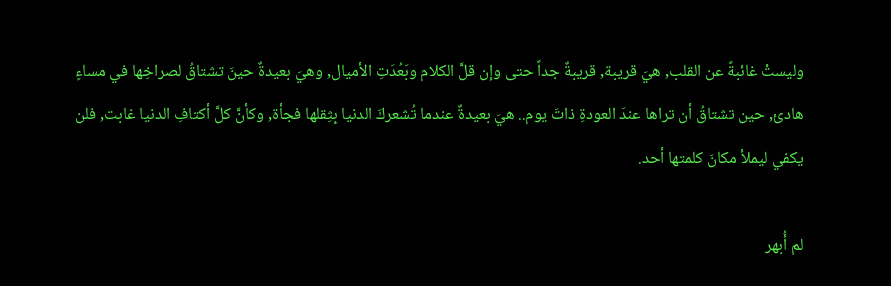وليستْ غائبةً عن القلب, هيَ قريبة, قريبةٌ جداً حتى وإن قلَّ الكلام وبَعُدَتِ الأميال, وهيَ بعيدةٌ حينَ تشتاقُ لصراخِها في مساءٍ هادئ, حين تشتاقُ أن تراها عندَ العودةِ ذاتَ يوم.. هيَ بعيدةٌ عندما تُشعركَ الدنيا بِثِقلها فجأة, وكأنَّ كلَّ أكتافِ الدنيا غابت, فلن يكفي ليملأ مكانَ كلمتها أحد.

لم أُبهر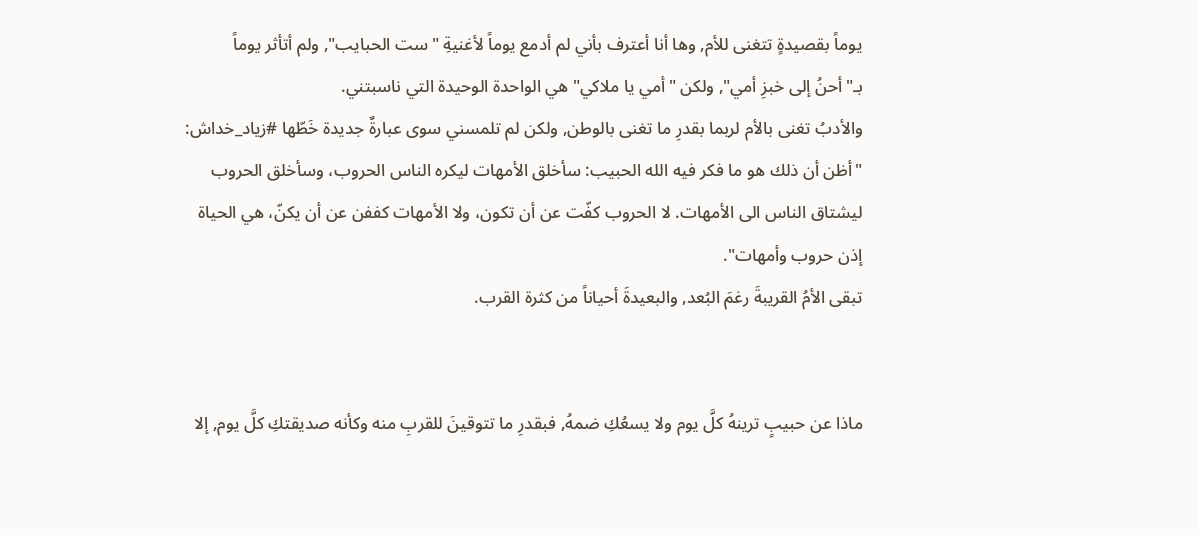يوماً بقصيدةٍ تتغنى للأم, وها أنا أعترف بأني لم أدمع يوماً لأغنيةِ "ست الحبايب", ولم أتأثر يوماً بـ"أحنُ إلى خبزِ أمي", ولكن "أمي يا ملاكي" هي الواحدة الوحيدة التي ناسبتني.
والأدبُ تغنى بالأم لربما بقدرِ ما تغنى بالوطن, ولكن لم تلمسني سوى عبارةٌ جديدة خَطّها #زياد_خداش: "أظن أن ذلك هو ما فكر فيه الله الحبيب: سأخلق الأمهات ليكره الناس الحروب، وسأخلق الحروب ليشتاق الناس الى الأمهات. لا الحروب كفّت عن أن تكون، ولا الأمهات كففن عن أن يكنّ، هي الحياة إذن حروب وأمهات".
تبقى الأمُ القريبةَ رغمَ البُعد, والبعيدةَ أحياناً من كثرة القرب.


ماذا عن حبيبٍ ترينهُ كلَّ يوم ولا يسعُكِ ضمهُ, فبقدرِ ما تتوقينَ للقربِ منه وكأنه صديقتكِ كلَّ يوم, إلا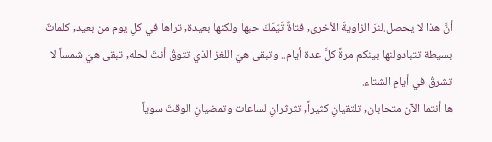أنَّ هذا لا يحصل.لنرَ الزاويةَ الأخرى, فتاةٌ تَيّمَكَ حبها ولكنها بعيدة, تراها في كلِ يوم من بعيد, كلماتٌ بسيطة تتبادولنها بينكم مرةً كلَّ عدة أيام.. وتبقى هيَ اللغز الذي تتوقُ أنتَ لحله, تبقى هيَ شمساً لا تشرقُ في أيامِ الشتاء.
ها أنتما الآن متحابان, تلتقيانِ كثيراً, تثرثرانِ لساعات وتمضيانِ الوقتَ سوياً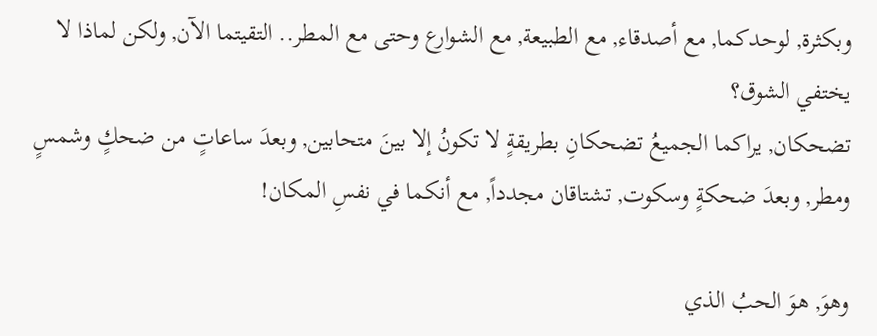وبكثرة, لوحدكما, مع أصدقاء, مع الطبيعة, مع الشوارع وحتى مع المطر.. التقيتما الآن, ولكن لماذا لا يختفي الشوق؟
تضحكان, يراكما الجميعُ تضحكانِ بطريقةٍ لا تكونُ إلا بينَ متحابين, وبعدَ ساعاتٍ من ضحكٍ وشمسٍ ومطر, وبعدَ ضحكةٍ وسكوت, تشتاقان مجدداً, مع أنكما في نفسِ المكان!

وهوَ, هوَ الحبُ الذي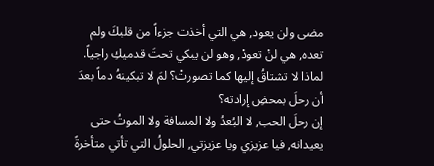مضى ولن يعود, هي التي أخذت جزءاً من قلبكَ ولم تعده, هي لنْ تعودْ, وهو لن يبكي تحتَ قدميكِ راجياً. لماذا لا تشتاقُ إليها كما تصورتْ؟ لمَ لا تبكينهُ دماً بعدَ أن رحلَ بمحضِ إرادته؟
إن رحلَ الحب, لا البُعدُ ولا المسافة ولا الموتُ حتى يعيدانه, فيا عزيزي ويا عزيزتي, الحلولُ التي تأتي متأخرةً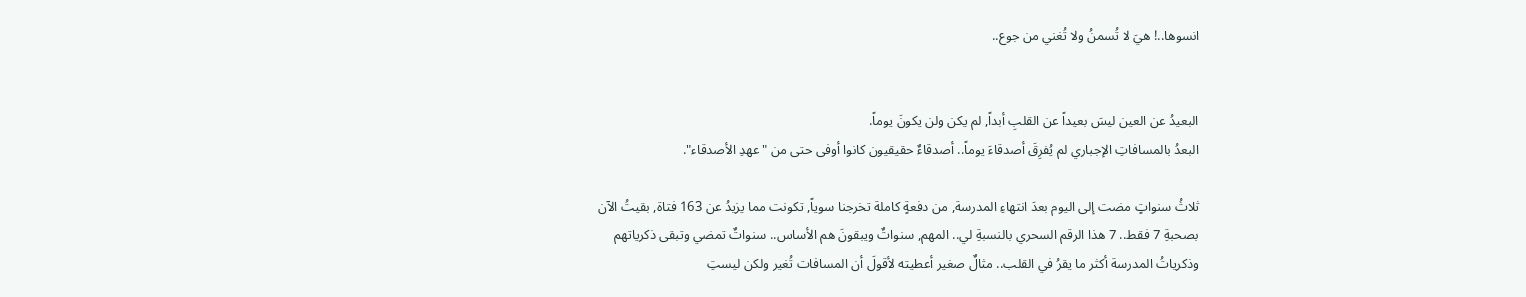انسوها..! هيَ لا تُسمنُ ولا تُغني من جوع..


البعيدُ عن العين ليسَ بعيداً عن القلبِ أبداً, لم يكن ولن يكونَ يوماً.
البعدُ بالمسافاتِ الإجباري لم يُفرِقَ أصدقاءَ يوماً.. أصدقاءٌ حقيقيون كانوا أوفى حتى من "عهدِ الأصدقاء".

ثلاثُ سنواتٍ مضت إلى اليوم بعدَ انتهاءِ المدرسة, من دفعةٍ كاملة تخرجنا سوياً, تكونت مما يزيدُ عن 163 فتاة, بقيتُ الآن بصحبةِ 7 فقط.. 7 هذا الرقم السحري بالنسبةِ لي.. المهم, سنواتٌ ويبقونَ هم الأساس.. سنواتٌ تمضي وتبقى ذكرياتهم وذكرياتُ المدرسة أكثر ما يقرُ في القلب.. مثالٌ صغير أعطيته لأقولَ أن المسافات تُغير ولكن ليستِ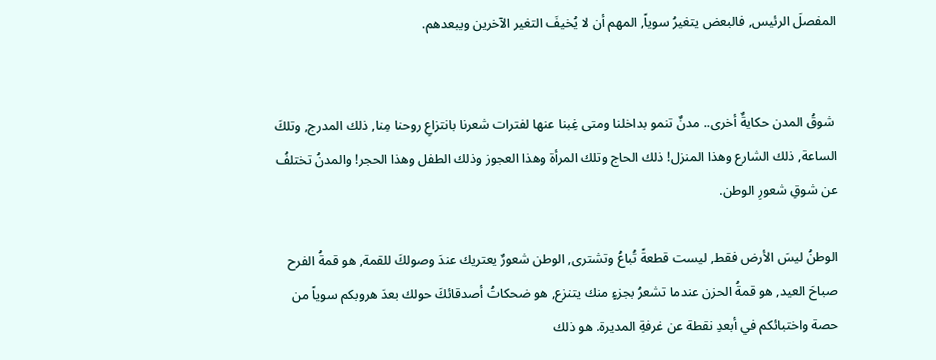المفصلَ الرئيس, فالبعض يتغيرُ سوياً, المهم أن لا يُخيفَ التغير الآخرين ويبعدهم.


 شوقُ المدن حكايةٌ أخرى.. مدنٌ تنمو بداخلنا ومتى غِبنا عنها لفترات شعرنا بانتزاعِ روحنا مِنا, ذلك المدرج, وتلكَ الساعة, ذلك الشارع وهذا المنزل! ذلك الحاج وتلك المرأة وهذا العجوز وذلك الطفل وهذا الحجر! والمدنُ تختلفُ عن شوقِ شعورِ الوطن.

الوطنُ ليسَ الأرض فقط, ليست قطعةً تُباعُ وتشترى, الوطن شعورٌ يعتريك عندَ وصولكَ للقمة, هو قمةُ الفرح صباحَ العيد, هو قمةُ الحزن عندما تشعرُ بجزءٍ منك يتنزع, هو ضحكاتُ أصدقائكَ حولك بعدَ هروبكم سوياً من حصة واختبائكم في أبعدِ نقطة عن غرفةِ المديرة. هو ذلك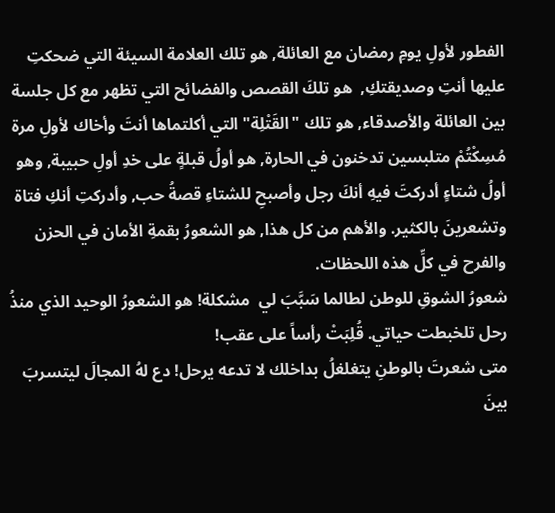الفطور لأولِ يومِ رمضان مع العائلة, هو تلك العلامة السيئة التي ضحكتِ عليها أنتِ وصديقتكِ,  هو تلكَ القصص والفضائح التي تظهر مع كل جلسة بين العائلة والأصدقاء, هو تلك "القَتْلِة" التي أكلتماها أنتَ وأخاك لأولِ مرة مُسِكْتُمْ متلبسين تدخنون في الحارة, هو أولُ قبلةٍ على خدِ أولِ حبيبة, وهو أولُ شتاءٍ أدركتَ فيهِ أنكَ رجل وأصبحِ للشتاءِ قصةُ حب, وأدركتِ أنكِ فتاة وتشعرينَ بالكثير. والأهم من كل هذا, هو الشعورُ بقمةِ الأمان في الحزن والفرح في كلِّ هذه اللحظات.
شعورُ الشوقِ للوطن لطالما سَبَّبَ لي  مشكلة! هو الشعورُ الوحيد الذي منذُ رحل تلخبطت حياتي. قُلِبَتْ رأساً على عقب!
متى شعرتَ بالوطنِ يتغلغلُ بداخلك لا تدعه يرحل! دع لهُ المجالَ ليتسربَ بينَ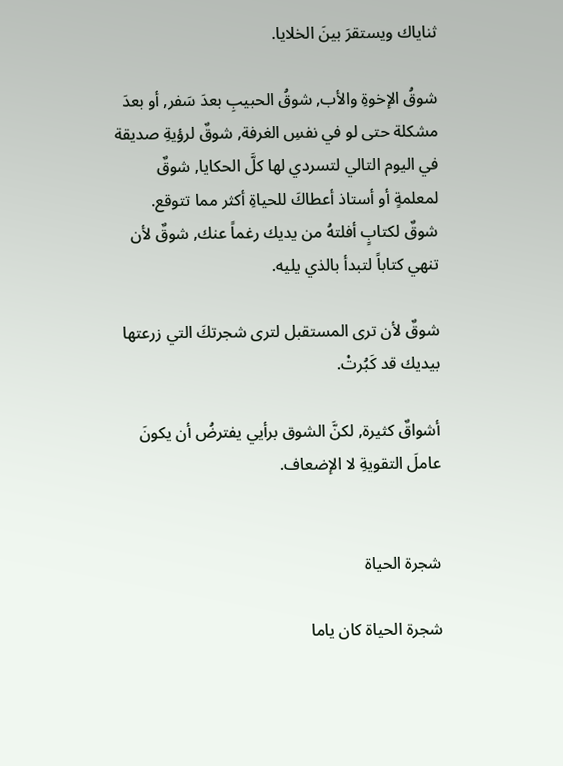ثناياك ويستقرَ بينَ الخلايا.

شوقُ الإخوةِ والأب, شوقُ الحبيبِ بعدَ سَفر, أو بعدَ مشكلة حتى لو في نفسِ الغرفة, شوقٌ لرؤيةِ صديقة في اليوم التالي لتسردي لها كلَّ الحكايا, شوقٌ لمعلمةٍ أو أستاذ أعطاكَ للحياةِ أكثر مما تتوقع.
شوقٌ لكتابٍ أفلتهُ من يديك رغماً عنك, شوقٌ لأن تنهي كتاباً لتبدأ بالذي يليه.

شوقٌ لأن ترى المستقبل لترى شجرتكَ التي زرعتها بيديك قد كَبُرتْ.

أشواقٌ كثيرة, لكنَّ الشوق برأيي يفترضُ أن يكونَ عاملَ التقويةِ لا الإضعاف.


شجرة الحياة

شجرة الحياة كان ياما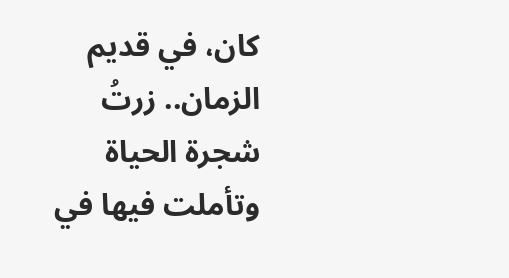كان، في قديم الزمان.. زرتُ شجرة الحياة وتأملت فيها في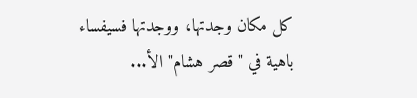كل مكان وجدتها، ووجدتها فسيفساء باهية في "قصر هشام" الأ...